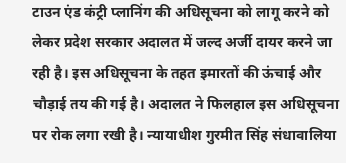टाउन एंड कंट्री प्लानिंग की अधिसूचना को लागू करने को लेकर प्रदेश सरकार अदालत में जल्द अर्जी दायर करने जा रही है। इस अधिसूचना के तहत इमारतों की ऊंचाई और चौड़ाई तय की गई है। अदालत ने फिलहाल इस अधिसूचना पर रोक लगा रखी है। न्यायाधीश गुरमीत सिंह संधावालिया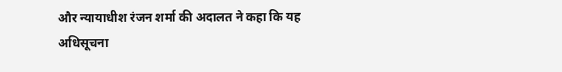और न्यायाधीश रंजन शर्मा की अदालत ने कहा कि यह अधिसूचना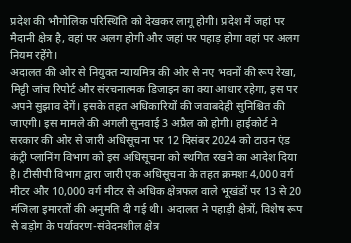प्रदेश की भौगोलिक परिस्थिति को देखकर लागू होगी। प्रदेश में जहां पर मैदानी क्षेत्र है, वहां पर अलग होगी और जहां पर पहाड़ होगा वहां पर अलग नियम रहेंगे।
अदालत की ओर से नियुक्त न्यायमित्र की ओर से नए भवनों की रूप रेखा, मिट्टी जांच रिपोर्ट और संरचनात्मक डिजाइन का क्या आधार रहेगा, इस पर अपने सुझाव देगें। इसके तहत अधिकारियों की जवाबदेही सुनिश्चित की जाएगी। इस मामले की अगली सुनवाई 3 अप्रैल को होगी। हाईकोर्ट ने सरकार की ओर से जारी अधिसूचना पर 12 दिसंबर 2024 को टाउन एंड कंट्री प्लानिंग विभाग को इस अधिसूचना को स्थगित रखने का आदेश दिया है। टीसीपी विभाग द्वारा जारी एक अधिसूचना के तहत क्रमशः 4,000 वर्ग मीटर और 10,000 वर्ग मीटर से अधिक क्षेत्रफल वाले भूखंडों पर 13 से 20 मंजिला इमारतों की अनुमति दी गई थी। अदालत ने पहाड़ी क्षेत्रों, विशेष रूप से बड़ोग के पर्यावरण-संवेदनशील क्षेत्र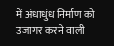में अंधाधुंध निर्माण को उजागर करने वाली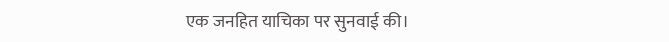एक जनहित याचिका पर सुनवाई की।